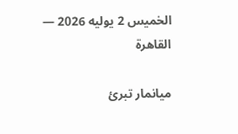الخميس 2 يوليه 2026 — القاهرة

ميانمار تبرئ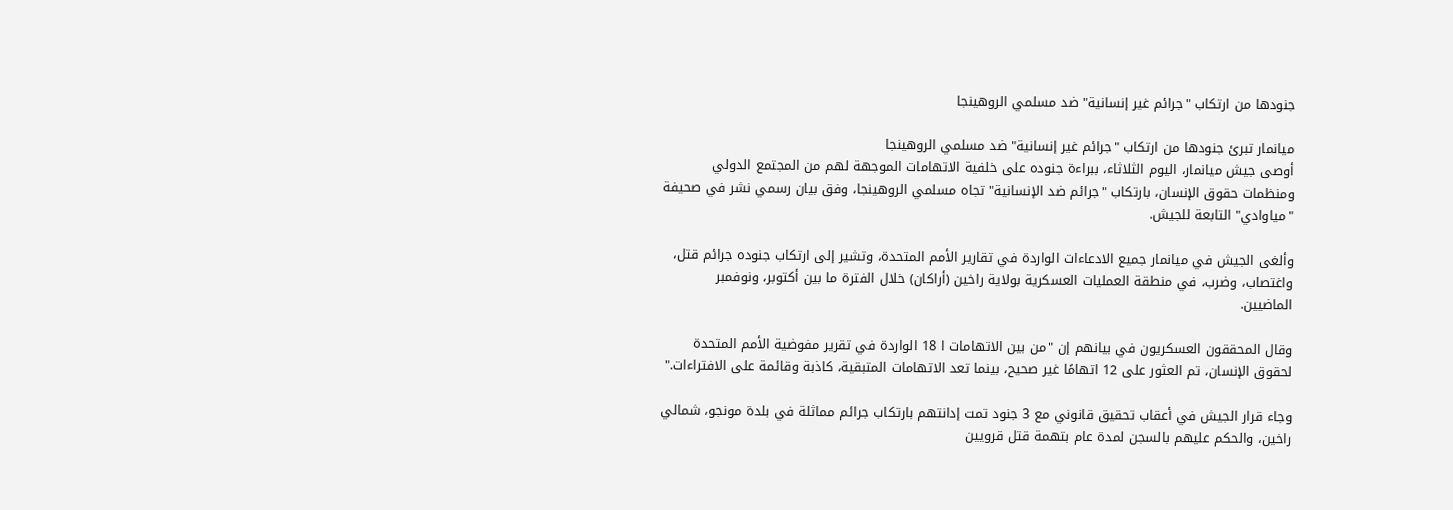جنودها من ارتكاب "جرائم غير إنسانية" ضد مسلمي الروهينجا

ميانمار تبرئ جنودها من ارتكاب "جرائم غير إنسانية" ضد مسلمي الروهينجا
أوصى جيش ميانمار، اليوم الثلاثاء، ببراءة جنوده على خلفية الاتهامات الموجهة لهم من المجتمع الدولي ومنظمات حقوق الإنسان، بارتكاب "جرائم ضد الإنسانية" تجاه مسلمي الروهينجا، وفق بيان رسمي نشر في صحيفة "مياوادي" التابعة للجيش.

وألغى الجيش في ميانمار جميع الادعاءات الواردة في تقارير الأمم المتحدة، وتشير إلى ارتكاب جنوده جرائم قتل، واغتصاب، وضرب، في منطقة العمليات العسكرية بولاية راخين (أراكان) خلال الفترة ما بين أكتوبر، ونوفمبر الماضيين.

وقال المحققون العسكريون في بيانهم إن "من بين الاتهامات ا 18 الواردة في تقرير مفوضية الأمم المتحدة لحقوق الإنسان، تم العثور على 12 اتهامًا غير صحيح، بينما تعد الاتهامات المتبقية، كاذبة وقائمة على الافتراءات."

وجاء قرار الجيش في أعقاب تحقيق قانوني مع 3 جنود تمت إدانتهم بارتكاب جرائم مماثلة في بلدة مونجو، شمالي راخين، والحكم عليهم بالسجن لمدة عام بتهمة قتل قرويين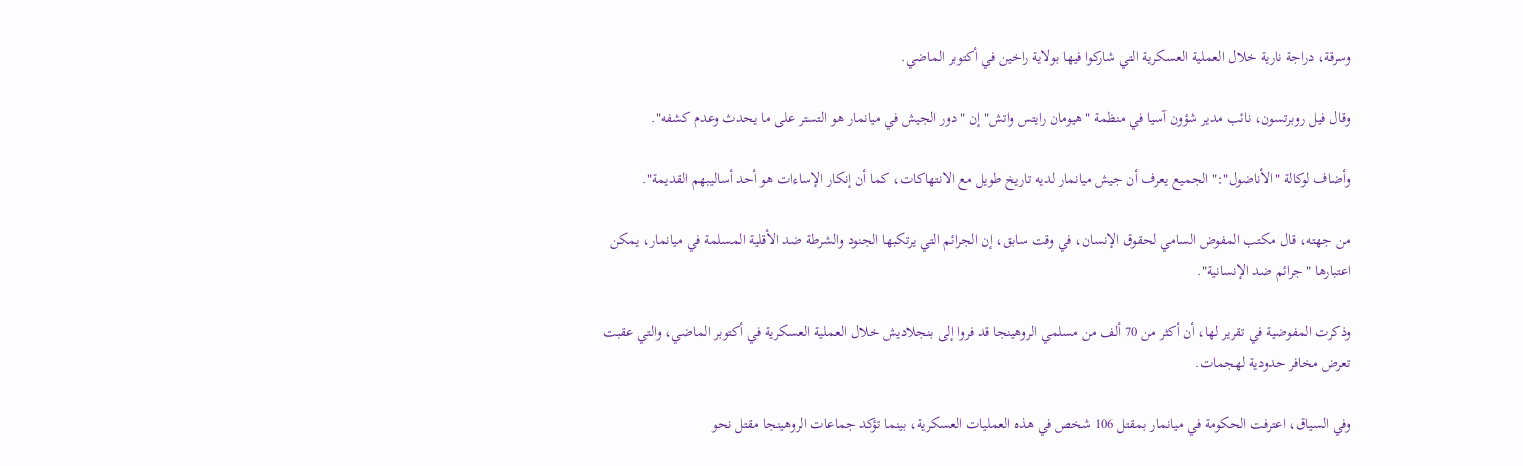وسرقة، دراجة نارية خلال العملية العسكرية التي شاركوا فيها بولاية راخين في أكتوبر الماضي.

وقال فيل روبرتسون، نائب مدير شؤون آسيا في منظمة "هيومان رايتس واتش" إن "دور الجيش في ميانمار هو التستر على ما يحدث وعدم كشفه".

وأضاف لوكالة "الأناضول":" الجميع يعرف أن جيش ميانمار لديه تاريخ طويل مع الانتهاكات، كما أن إنكار الإساءات هو أحد أساليبهم القديمة".

من جهته، قال مكتب المفوض السامي لحقوق الإنسان، في وقت سابق، إن الجرائم التي يرتكبها الجنود والشرطة ضد الأقلية المسلمة في ميانمار، يمكن اعتبارها "جرائم ضد الإنسانية".

وذكرت المفوضية في تقرير لها، أن أكثر من 70 ألف من مسلمي الروهينجا قد فروا إلى بنجلاديش خلال العملية العسكرية في أكتوبر الماضي، والتي عقبت تعرض مخافر حدودية لهجمات.

وفي السياق، اعترفت الحكومة في ميانمار بمقتل 106 شخص في هذه العمليات العسكرية، بينما تؤكد جماعات الروهينجا مقتل نحو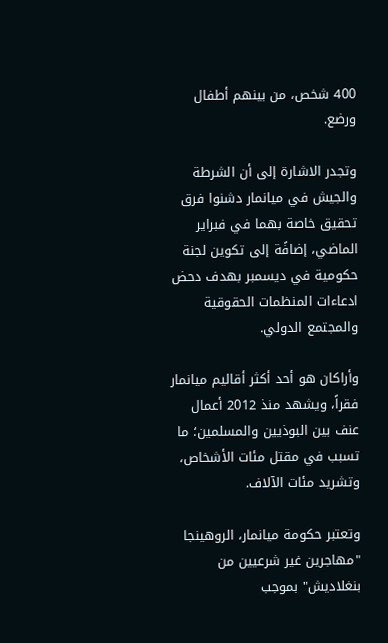400 شخص، من بينهم أطفال ورضع.

وتجدر الاشارة إلى أن الشرطة والجيش في ميانمار دشنوا فرق تحقيق خاصة بهما في فبراير الماضي، إضافًة إلى تكوين لجنة حكومية في ديسمبر بهدف دحض ادعاءات المنظمات الحقوقية والمجتمع الدولي.

وأراكان هو أحد أكثر أقاليم ميانمار فقراً، ويشهد منذ 2012 أعمال عنف بين البوذيين والمسلمين؛ ما تسبب في مقتل مئات الأشخاص، وتشريد مئات الآلاف.

وتعتبر حكومة ميانمار، الروهينجا "مهاجرين غير شرعيين من بنغلاديش" بموجب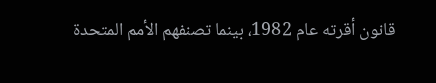قانون أقرته عام 1982، بينما تصنفهم الأمم المتحدة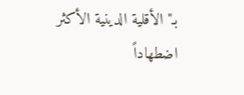بـ" الأقلية الدينية الأكثر اضطهاداً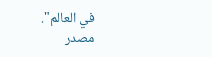في العالم".
مصدر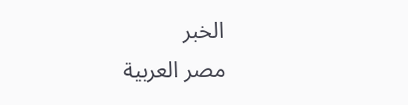الخبر
مصر العربية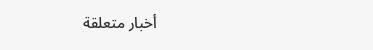أخبار متعلقة